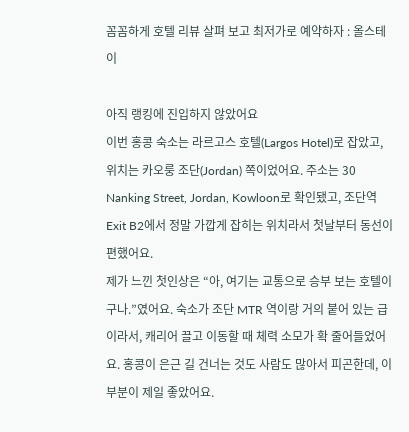꼼꼼하게 호텔 리뷰 살펴 보고 최저가로 예약하자 : 올스테이

아직 랭킹에 진입하지 않았어요
이번 홍콩 숙소는 라르고스 호텔(Largos Hotel)로 잡았고, 위치는 카오룽 조단(Jordan) 쪽이었어요. 주소는 30 Nanking Street, Jordan, Kowloon로 확인됐고, 조단역 Exit B2에서 정말 가깝게 잡히는 위치라서 첫날부터 동선이 편했어요.
제가 느낀 첫인상은 “아, 여기는 교통으로 승부 보는 호텔이구나.”였어요. 숙소가 조단 MTR 역이랑 거의 붙어 있는 급이라서, 캐리어 끌고 이동할 때 체력 소모가 확 줄어들었어요. 홍콩이 은근 길 건너는 것도 사람도 많아서 피곤한데, 이 부분이 제일 좋았어요.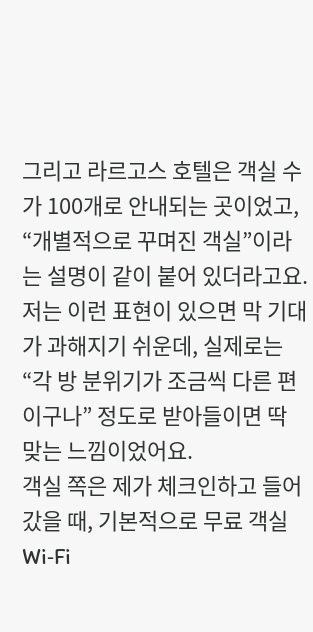그리고 라르고스 호텔은 객실 수가 100개로 안내되는 곳이었고, “개별적으로 꾸며진 객실”이라는 설명이 같이 붙어 있더라고요. 저는 이런 표현이 있으면 막 기대가 과해지기 쉬운데, 실제로는 “각 방 분위기가 조금씩 다른 편이구나” 정도로 받아들이면 딱 맞는 느낌이었어요.
객실 쪽은 제가 체크인하고 들어갔을 때, 기본적으로 무료 객실 Wi‑Fi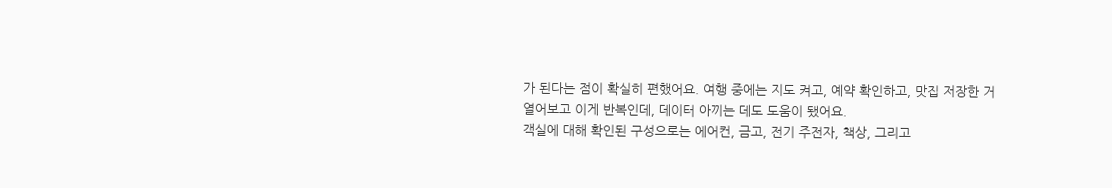가 된다는 점이 확실히 편했어요. 여행 중에는 지도 켜고, 예약 확인하고, 맛집 저장한 거 열어보고 이게 반복인데, 데이터 아끼는 데도 도움이 됐어요.
객실에 대해 확인된 구성으로는 에어컨, 금고, 전기 주전자, 책상, 그리고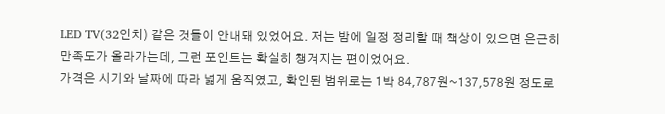LED TV(32인치) 같은 것들이 안내돼 있었어요. 저는 밤에 일정 정리할 때 책상이 있으면 은근히 만족도가 올라가는데, 그런 포인트는 확실히 챙겨지는 편이었어요.
가격은 시기와 날짜에 따라 넓게 움직였고, 확인된 범위로는 1박 84,787원~137,578원 정도로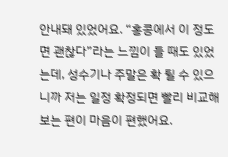안내돼 있었어요. “홍콩에서 이 정도면 괜찮다”라는 느낌이 들 때도 있었는데, 성수기나 주말은 확 튈 수 있으니까 저는 일정 확정되면 빨리 비교해 보는 편이 마음이 편했어요.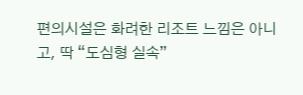편의시설은 화려한 리조트 느낌은 아니고, 딱 “도심형 실속”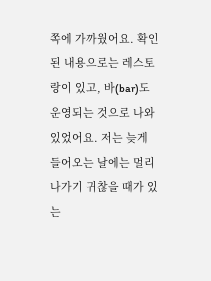쪽에 가까웠어요. 확인된 내용으로는 레스토랑이 있고, 바(bar)도 운영되는 것으로 나와 있었어요. 저는 늦게 들어오는 날에는 멀리 나가기 귀찮을 때가 있는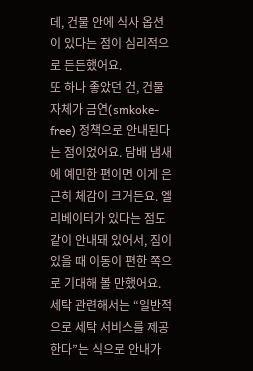데, 건물 안에 식사 옵션이 있다는 점이 심리적으로 든든했어요.
또 하나 좋았던 건, 건물 자체가 금연(smkoke-free) 정책으로 안내된다는 점이었어요. 담배 냄새에 예민한 편이면 이게 은근히 체감이 크거든요. 엘리베이터가 있다는 점도 같이 안내돼 있어서, 짐이 있을 때 이동이 편한 쪽으로 기대해 볼 만했어요.
세탁 관련해서는 “일반적으로 세탁 서비스를 제공한다”는 식으로 안내가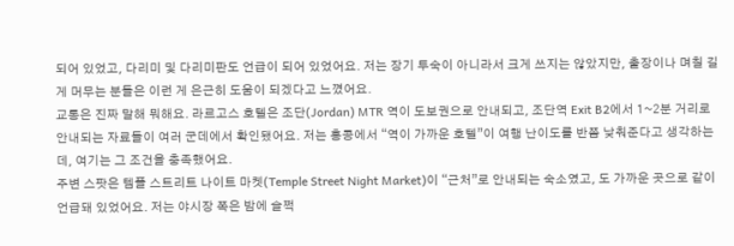되어 있었고, 다리미 및 다리미판도 언급이 되어 있었어요. 저는 장기 투숙이 아니라서 크게 쓰지는 않았지만, 출장이나 며칠 길게 머무는 분들은 이런 게 은근히 도움이 되겠다고 느꼈어요.
교통은 진짜 말해 뭐해요. 라르고스 호텔은 조단(Jordan) MTR 역이 도보권으로 안내되고, 조단역 Exit B2에서 1~2분 거리로 안내되는 자료들이 여러 군데에서 확인됐어요. 저는 홍콩에서 “역이 가까운 호텔”이 여행 난이도를 반쯤 낮춰준다고 생각하는데, 여기는 그 조건을 충족했어요.
주변 스팟은 템플 스트리트 나이트 마켓(Temple Street Night Market)이 “근처”로 안내되는 숙소였고, 도 가까운 곳으로 같이 언급돼 있었어요. 저는 야시장 쪽은 밤에 슬쩍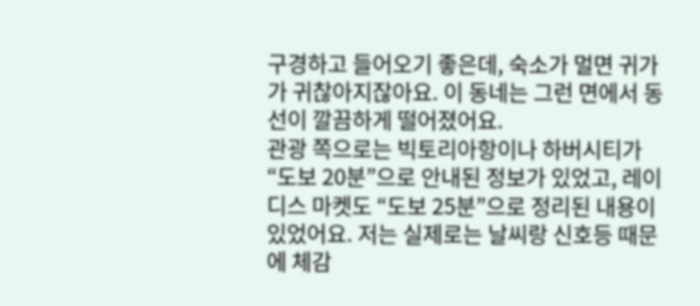구경하고 들어오기 좋은데, 숙소가 멀면 귀가가 귀찮아지잖아요. 이 동네는 그런 면에서 동선이 깔끔하게 떨어졌어요.
관광 쪽으로는 빅토리아항이나 하버시티가 “도보 20분”으로 안내된 정보가 있었고, 레이디스 마켓도 “도보 25분”으로 정리된 내용이 있었어요. 저는 실제로는 날씨랑 신호등 때문에 체감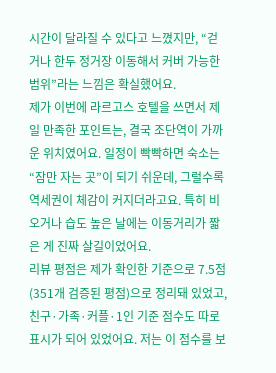시간이 달라질 수 있다고 느꼈지만, “걷거나 한두 정거장 이동해서 커버 가능한 범위”라는 느낌은 확실했어요.
제가 이번에 라르고스 호텔을 쓰면서 제일 만족한 포인트는, 결국 조단역이 가까운 위치였어요. 일정이 빡빡하면 숙소는 “잠만 자는 곳”이 되기 쉬운데, 그럴수록 역세권이 체감이 커지더라고요. 특히 비 오거나 습도 높은 날에는 이동거리가 짧은 게 진짜 살길이었어요.
리뷰 평점은 제가 확인한 기준으로 7.5점(351개 검증된 평점)으로 정리돼 있었고, 친구·가족·커플·1인 기준 점수도 따로 표시가 되어 있었어요. 저는 이 점수를 보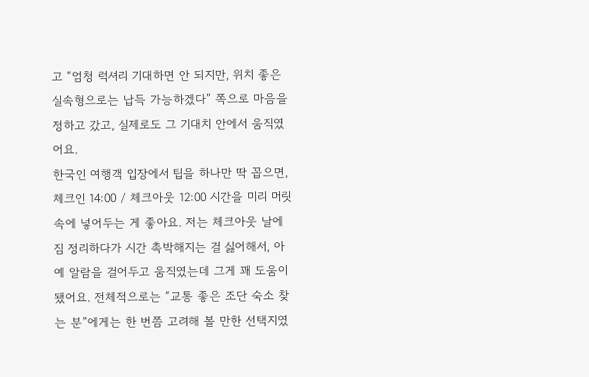고 “엄청 럭셔리 기대하면 안 되지만, 위치 좋은 실속형으로는 납득 가능하겠다” 쪽으로 마음을 정하고 갔고, 실제로도 그 기대치 안에서 움직였어요.
한국인 여행객 입장에서 팁을 하나만 딱 꼽으면, 체크인 14:00 / 체크아웃 12:00 시간을 미리 머릿속에 넣어두는 게 좋아요. 저는 체크아웃 날에 짐 정리하다가 시간 촉박해지는 걸 싫어해서, 아예 알람을 걸어두고 움직였는데 그게 꽤 도움이 됐어요. 전체적으로는 “교통 좋은 조단 숙소 찾는 분”에게는 한 번쯤 고려해 볼 만한 선택지였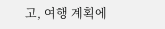고, 여행 계획에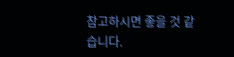참고하시면 좋을 것 같습니다.